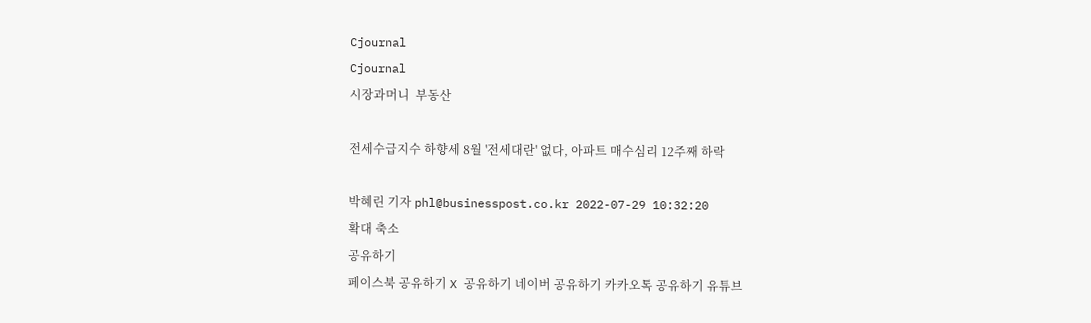Cjournal
Cjournal
시장과머니  부동산

전세수급지수 하향세 8월 '전세대란' 없다, 아파트 매수심리 12주째 하락

박혜린 기자 phl@businesspost.co.kr 2022-07-29 10:32:20
확대 축소
공유하기
페이스북 공유하기 X 공유하기 네이버 공유하기 카카오톡 공유하기 유튜브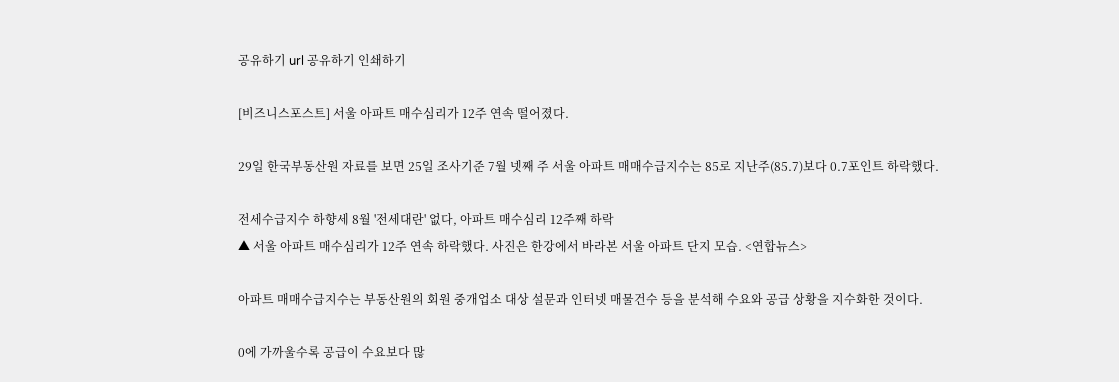공유하기 url 공유하기 인쇄하기

[비즈니스포스트] 서울 아파트 매수심리가 12주 연속 떨어졌다.

29일 한국부동산원 자료를 보면 25일 조사기준 7월 넷째 주 서울 아파트 매매수급지수는 85로 지난주(85.7)보다 0.7포인트 하락했다.

전세수급지수 하향세 8월 '전세대란' 없다, 아파트 매수심리 12주째 하락
▲ 서울 아파트 매수심리가 12주 연속 하락했다. 사진은 한강에서 바라본 서울 아파트 단지 모습. <연합뉴스>

아파트 매매수급지수는 부동산원의 회원 중개업소 대상 설문과 인터넷 매물건수 등을 분석해 수요와 공급 상황을 지수화한 것이다.

0에 가까울수록 공급이 수요보다 많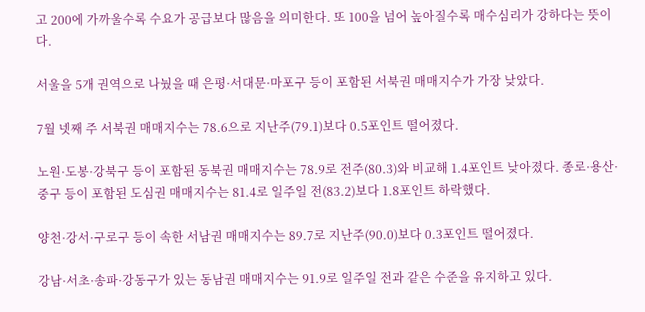고 200에 가까울수록 수요가 공급보다 많음을 의미한다. 또 100을 넘어 높아질수록 매수심리가 강하다는 뜻이다.

서울을 5개 권역으로 나눴을 때 은평·서대문·마포구 등이 포함된 서북권 매매지수가 가장 낮았다.

7월 넷째 주 서북권 매매지수는 78.6으로 지난주(79.1)보다 0.5포인트 떨어졌다.

노원·도봉·강북구 등이 포함된 동북권 매매지수는 78.9로 전주(80.3)와 비교해 1.4포인트 낮아졌다. 종로·용산·중구 등이 포함된 도심권 매매지수는 81.4로 일주일 전(83.2)보다 1.8포인트 하락했다.

양천·강서·구로구 등이 속한 서남권 매매지수는 89.7로 지난주(90.0)보다 0.3포인트 떨어졌다.

강남·서초·송파·강동구가 있는 동남권 매매지수는 91.9로 일주일 전과 같은 수준을 유지하고 있다.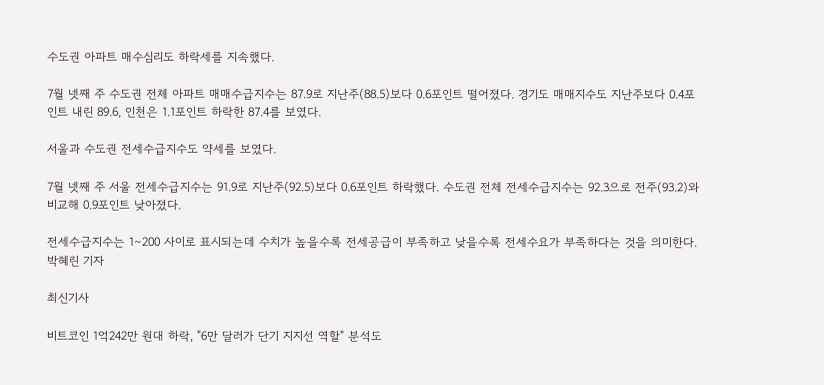수도권 아파트 매수심리도 하락세를 지속했다.

7월 넷째 주 수도권 전체 아파트 매매수급지수는 87.9로 지난주(88.5)보다 0.6포인트 떨어졌다. 경기도 매매지수도 지난주보다 0.4포인트 내린 89.6, 인천은 1.1포인트 하락한 87.4를 보였다.

서울과 수도권 전세수급지수도 약세를 보였다.

7월 넷째 주 서울 전세수급지수는 91.9로 지난주(92.5)보다 0.6포인트 하락했다. 수도권 전체 전세수급지수는 92.3으로 전주(93.2)와 비교해 0.9포인트 낮아졌다.

전세수급지수는 1∼200 사이로 표시되는데 수치가 높을수록 전세공급이 부족하고 낮을수록 전세수요가 부족하다는 것을 의미한다. 박혜린 기자

최신기사

비트코인 1억242만 원대 하락, "6만 달러가 단기 지지선 역할" 분석도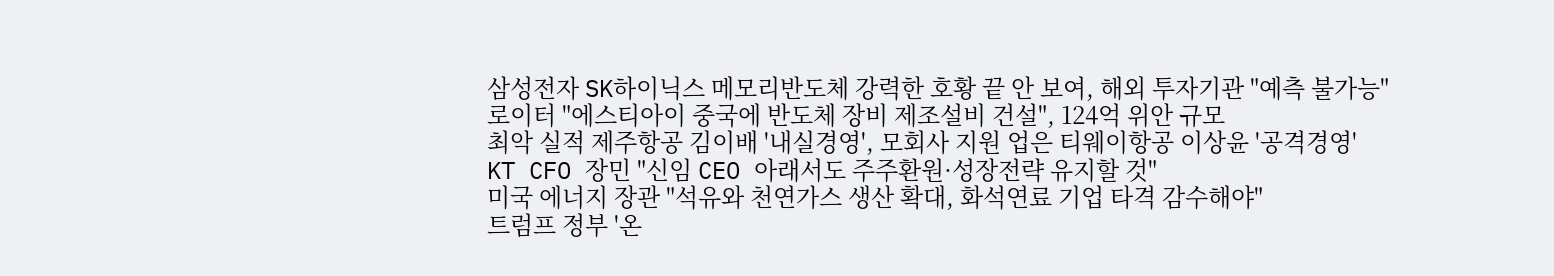삼성전자 SK하이닉스 메모리반도체 강력한 호황 끝 안 보여, 해외 투자기관 "예측 불가능"
로이터 "에스티아이 중국에 반도체 장비 제조설비 건설", 124억 위안 규모
최악 실적 제주항공 김이배 '내실경영', 모회사 지원 업은 티웨이항공 이상윤 '공격경영'
KT CFO 장민 "신임 CEO 아래서도 주주환원·성장전략 유지할 것"
미국 에너지 장관 "석유와 천연가스 생산 확대, 화석연료 기업 타격 감수해야"
트럼프 정부 '온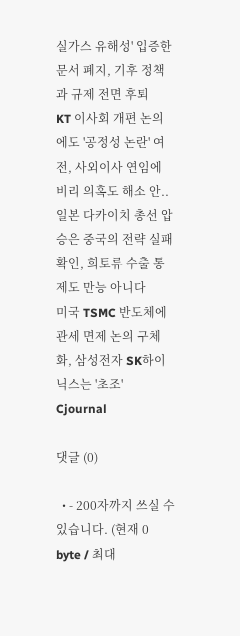실가스 유해성' 입증한 문서 폐지, 기후 정책과 규제 전면 후퇴
KT 이사회 개편 논의에도 '공정성 논란' 여전, 사외이사 연임에 비리 의혹도 해소 안..
일본 다카이치 총선 압승은 중국의 전략 실패 확인, 희토류 수출 통제도 만능 아니다
미국 TSMC 반도체에 관세 면제 논의 구체화, 삼성전자 SK하이닉스는 '초조'
Cjournal

댓글 (0)

  • - 200자까지 쓰실 수 있습니다. (현재 0 byte / 최대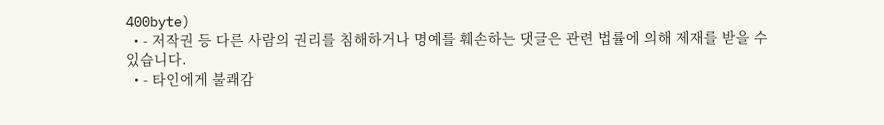400byte)
  • - 저작권 등 다른 사람의 권리를 침해하거나 명예를 훼손하는 댓글은 관련 법률에 의해 제재를 받을 수 있습니다.
  • - 타인에게 불쾌감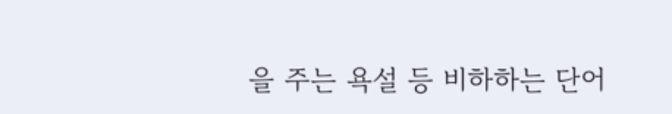을 주는 욕설 등 비하하는 단어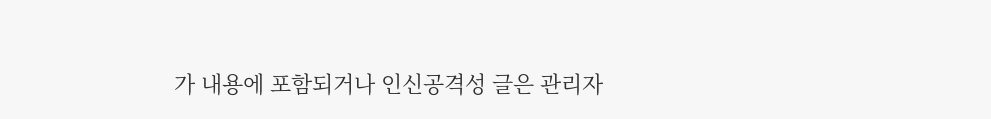가 내용에 포함되거나 인신공격성 글은 관리자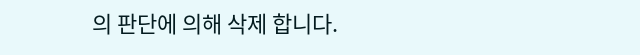의 판단에 의해 삭제 합니다.